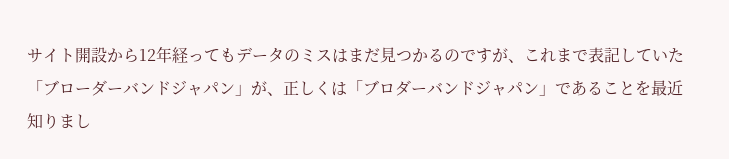サイト開設から12年経ってもデータのミスはまだ見つかるのですが、これまで表記していた「ブローダーバンドジャパン」が、正しくは「ブロダーバンドジャパン」であることを最近知りまし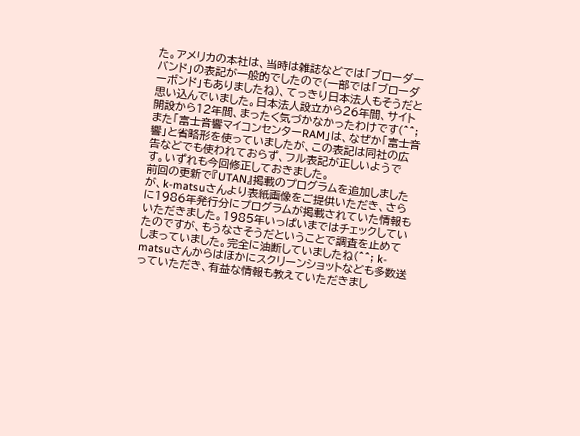た。アメリカの本社は、当時は雑誌などでは「ブローダーバンド」の表記が一般的でしたので(一部では「ブローダーボンド」もありましたね)、てっきり日本法人もそうだと思い込んでいました。日本法人設立から26年間、サイト開設から12年間、まったく気づかなかったわけです(^^;
また「富士音響マイコンセンターRAM」は、なぜか「富士音響」と省略形を使っていましたが、この表記は同社の広告などでも使われておらず、フル表記が正しいようです。いずれも今回修正しておきました。
前回の更新で『UTAN』掲載のプログラムを追加しましたが、k-matsuさんより表紙画像をご提供いただき、さらに1986年発行分にプログラムが掲載されていた情報もいただきました。1985年いっぱいまではチェックしていたのですが、もうなさそうだということで調査を止めてしまっていました。完全に油断していましたね(^^; k-matsuさんからはほかにスクリーンショットなども多数送っていただき、有益な情報も教えていただきまし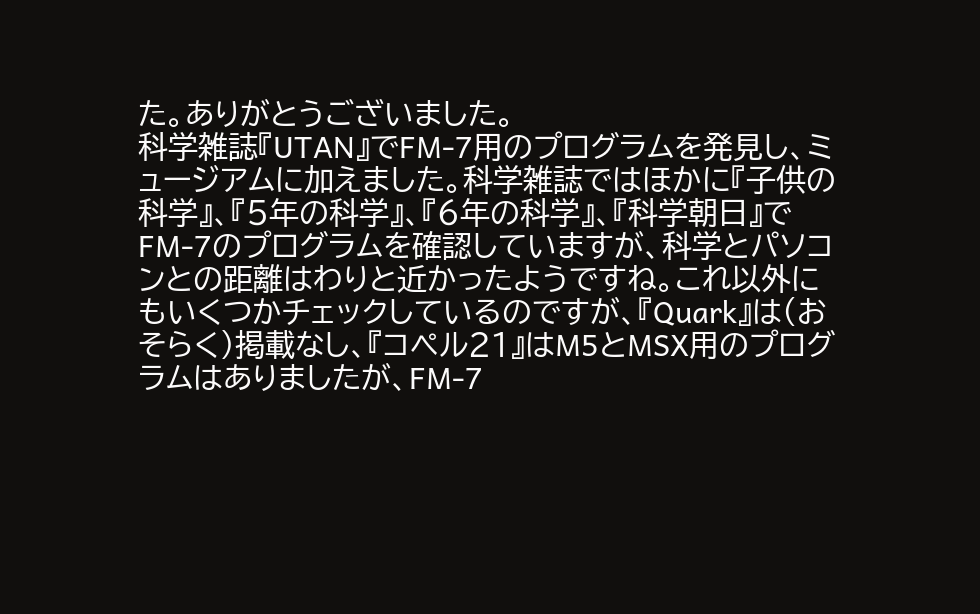た。ありがとうございました。
科学雑誌『UTAN』でFM-7用のプログラムを発見し、ミュージアムに加えました。科学雑誌ではほかに『子供の科学』、『5年の科学』、『6年の科学』、『科学朝日』でFM-7のプログラムを確認していますが、科学とパソコンとの距離はわりと近かったようですね。これ以外にもいくつかチェックしているのですが、『Quark』は(おそらく)掲載なし、『コペル21』はM5とMSX用のプログラムはありましたが、FM-7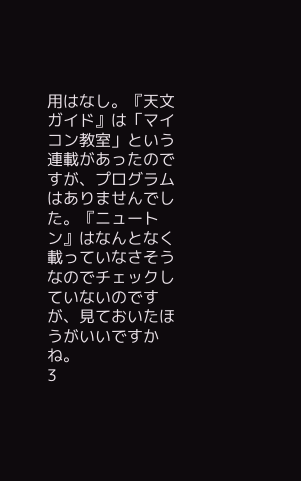用はなし。『天文ガイド』は「マイコン教室」という連載があったのですが、プログラムはありませんでした。『ニュートン』はなんとなく載っていなさそうなのでチェックしていないのですが、見ておいたほうがいいですかね。
3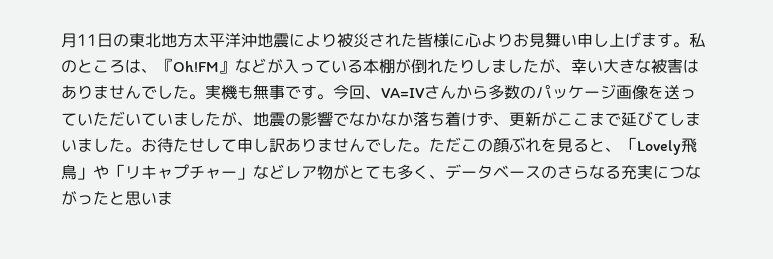月11日の東北地方太平洋沖地震により被災された皆様に心よりお見舞い申し上げます。私のところは、『Oh!FM』などが入っている本棚が倒れたりしましたが、幸い大きな被害はありませんでした。実機も無事です。今回、VA=IVさんから多数のパッケージ画像を送っていただいていましたが、地震の影響でなかなか落ち着けず、更新がここまで延びてしまいました。お待たせして申し訳ありませんでした。ただこの顔ぶれを見ると、「Lovely飛鳥」や「リキャプチャー」などレア物がとても多く、データベースのさらなる充実につながったと思いま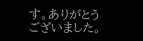す。ありがとうございました。